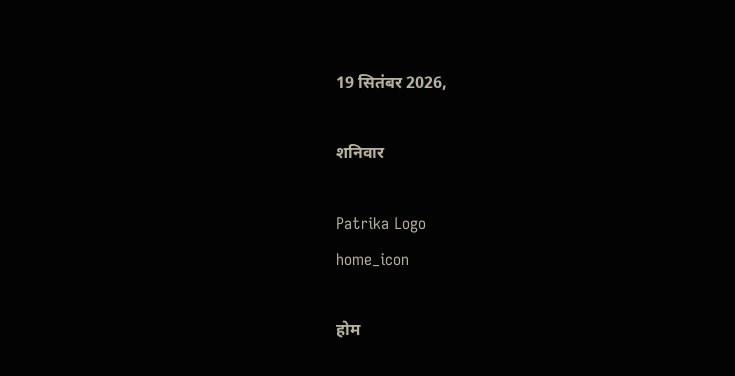19 सितंबर 2026,

शनिवार

Patrika Logo
home_icon

होम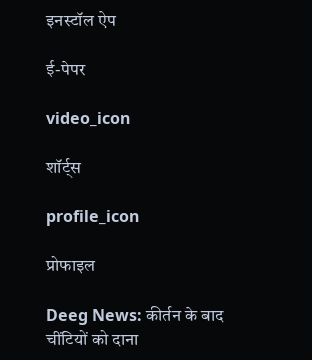इनस्टॉल ऐप

ई-पेपर

video_icon

शॉर्ट्स

profile_icon

प्रोफाइल

Deeg News: कीर्तन के बाद चींटियों को दाना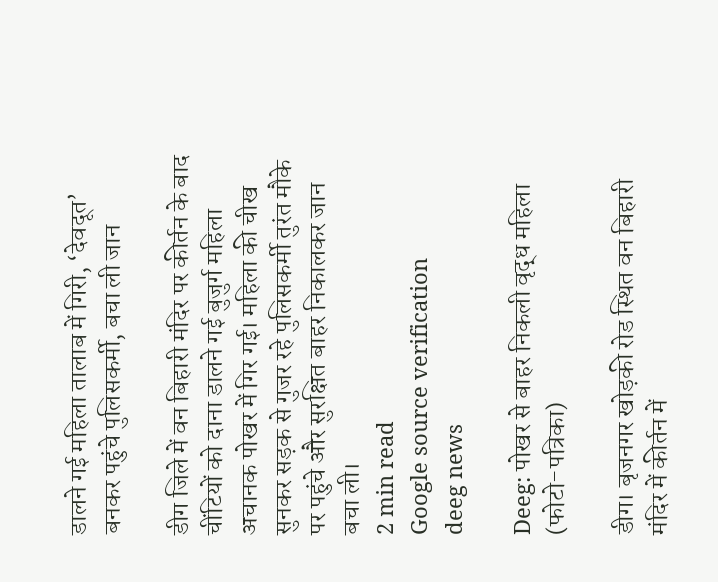डालने गई महिला तालाब में गिरी, ‘देवदूत’ बनकर पहुंचे पुलिसकर्मी, बचा ली जान

डीग जिले में वन बिहारी मंदिर पर कीर्तन के बाद चींटियों को दाना डालने गई बुजुर्ग महिला अचानक पोखर में गिर गई। महिला की चीख सुनकर सड़क से गुजर रहे पुलिसकर्मी तुरंत मौके पर पहुंचे और सुरक्षित बाहर निकालकर जान बचा ली।
2 min read
Google source verification
deeg news

Deeg: पोखर से बाहर निकली वृद्ध महिला (फोटो-पत्रिका)

डीग। बृजनगर खोड़की रोड स्थित वन बिहारी मंदिर में कीर्तन में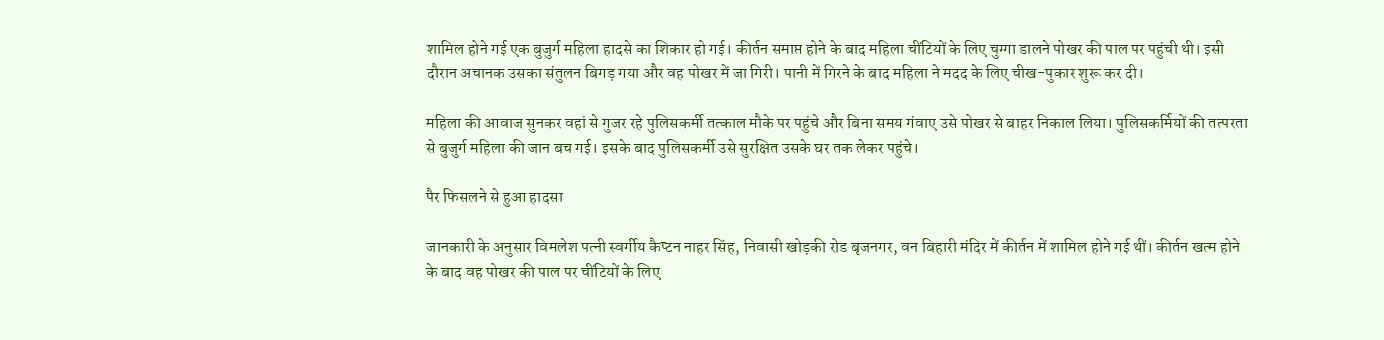शामिल होने गई एक बुजुर्ग महिला हादसे का शिकार हो गई। कीर्तन समाप्त होने के बाद महिला चींटियों के लिए चुग्गा डालने पोखर की पाल पर पहुंची थी। इसी दौरान अचानक उसका संतुलन बिगड़ गया और वह पोखर में जा गिरी। पानी में गिरने के बाद महिला ने मदद के लिए चीख-पुकार शुरू कर दी।

महिला की आवाज सुनकर वहां से गुजर रहे पुलिसकर्मी तत्काल मौके पर पहुंचे और बिना समय गंवाए उसे पोखर से बाहर निकाल लिया। पुलिसकर्मियों की तत्परता से बुजुर्ग महिला की जान बच गई। इसके बाद पुलिसकर्मी उसे सुरक्षित उसके घर तक लेकर पहुंचे।

पैर फिसलने से हुआ हादसा

जानकारी के अनुसार विमलेश पत्नी स्वर्गीय कैप्टन नाहर सिंह, निवासी खोड़की रोड बृजनगर, वन बिहारी मंदिर में कीर्तन में शामिल होने गई थीं। कीर्तन खत्म होने के बाद वह पोखर की पाल पर चींटियों के लिए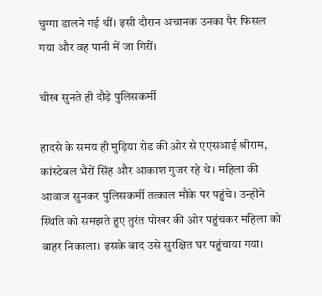चुग्गा डालने गई थीं। इसी दौरान अचानक उनका पैर फिसल गया और वह पानी में जा गिरीं।

चीख सुनते ही दौड़े पुलिसकर्मी

हादसे के समय ही मुड़िया रोड की ओर से एएसआई श्रीराम, कांस्टेबल भैरों सिंह और आकाश गुजर रहे थे। महिला की आवाज सुनकर पुलिसकर्मी तत्काल मौके पर पहुंचे। उन्होंने स्थिति को समझते हुए तुरंत पोखर की ओर पहुंचकर महिला को बाहर निकाला। इसके बाद उसे सुरक्षित घर पहुंचाया गया।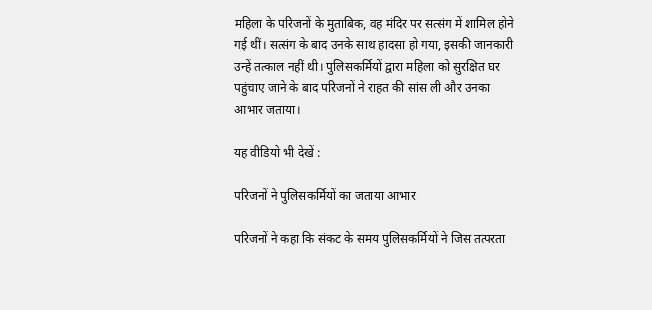महिला के परिजनों के मुताबिक, वह मंदिर पर सत्संग में शामिल होने गई थीं। सत्संग के बाद उनके साथ हादसा हो गया, इसकी जानकारी उन्हें तत्काल नहीं थी। पुलिसकर्मियों द्वारा महिला को सुरक्षित घर पहुंचाए जाने के बाद परिजनों ने राहत की सांस ली और उनका आभार जताया।

यह वीडियो भी देखें :

परिजनों ने पुलिसकर्मियों का जताया आभार

परिजनों ने कहा कि संकट के समय पुलिसकर्मियों ने जिस तत्परता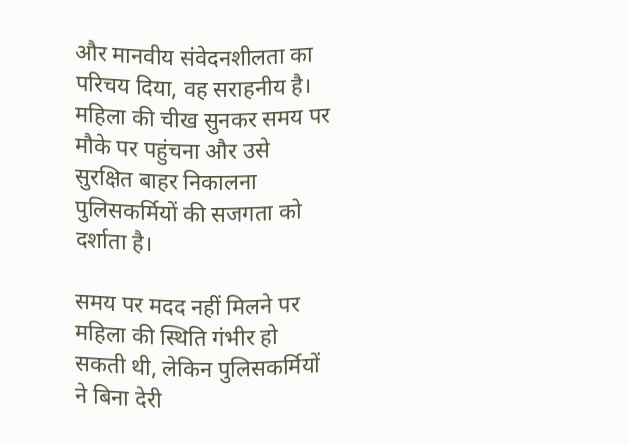और मानवीय संवेदनशीलता का परिचय दिया, वह सराहनीय है। महिला की चीख सुनकर समय पर मौके पर पहुंचना और उसे सुरक्षित बाहर निकालना पुलिसकर्मियों की सजगता को दर्शाता है।

समय पर मदद नहीं मिलने पर महिला की स्थिति गंभीर हो सकती थी, लेकिन पुलिसकर्मियों ने बिना देरी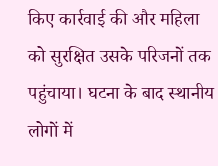किए कार्रवाई की और महिला को सुरक्षित उसके परिजनों तक पहुंचाया। घटना के बाद स्थानीय लोगों में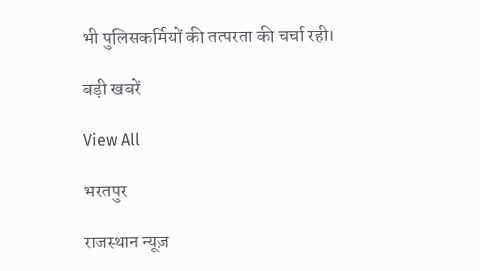भी पुलिसकर्मियों की तत्परता की चर्चा रही।

बड़ी खबरें

View All

भरतपुर

राजस्थान न्यूज़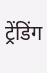ट्रेंडिंग